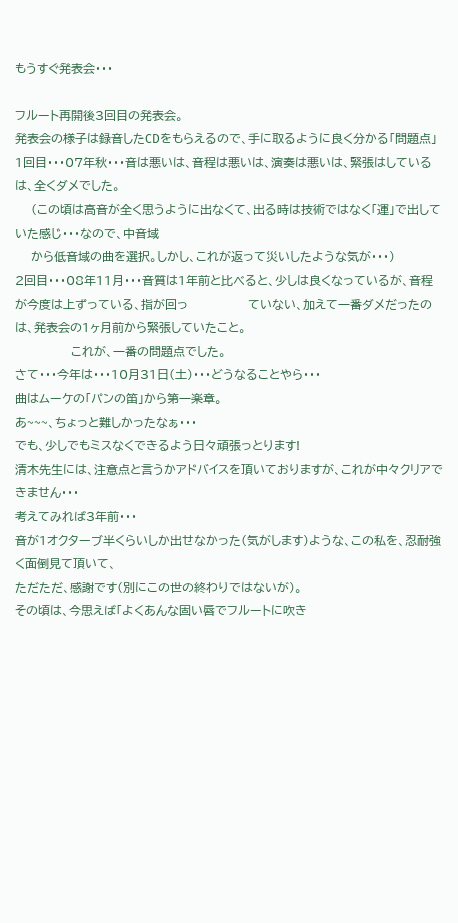もうすぐ発表会・・・

フルート再開後3回目の発表会。
発表会の様子は録音したCDをもらえるので、手に取るように良く分かる「問題点」
1回目・・・07年秋・・・音は悪いは、音程は悪いは、演奏は悪いは、緊張はしているは、全くダメでした。
    (この頃は高音が全く思うように出なくて、出る時は技術ではなく「運」で出していた感じ・・・なので、中音域
    から低音域の曲を選択。しかし、これが返って災いしたような気が・・・)
2回目・・・08年11月・・・音質は1年前と比べると、少しは良くなっているが、音程が今度は上ずっている、指が回っ               ていない、加えて一番ダメだったのは、発表会の1ヶ月前から緊張していたこと。
              これが、一番の問題点でした。
さて・・・今年は・・・10月31日(土)・・・どうなることやら・・・
曲はムーケの「パンの笛」から第一楽章。
あ~~~、ちょっと難しかったなぁ・・・
でも、少しでもミスなくできるよう日々頑張っとります!
清木先生には、注意点と言うかアドバイスを頂いておりますが、これが中々クリアできません・・・
考えてみれば3年前・・・
音が1オクターブ半くらいしか出せなかった(気がします)ような、この私を、忍耐強く面倒見て頂いて、
ただただ、感謝です(別にこの世の終わりではないが)。
その頃は、今思えば「よくあんな固い唇でフルートに吹き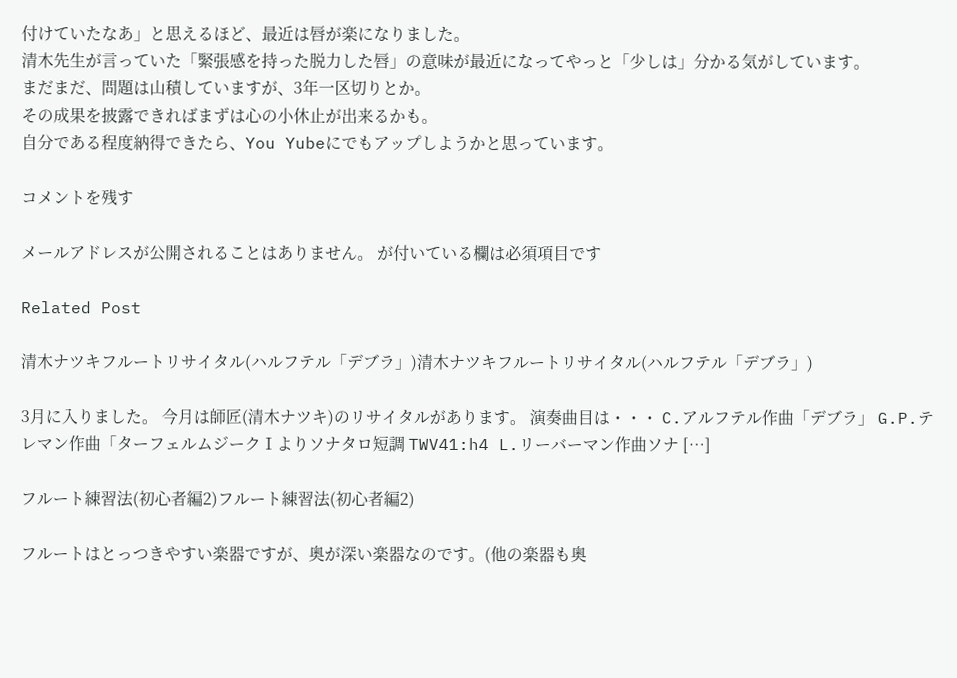付けていたなあ」と思えるほど、最近は唇が楽になりました。
清木先生が言っていた「緊張感を持った脱力した唇」の意味が最近になってやっと「少しは」分かる気がしています。
まだまだ、問題は山積していますが、3年一区切りとか。
その成果を披露できればまずは心の小休止が出来るかも。
自分である程度納得できたら、You Yubeにでもアップしようかと思っています。

コメントを残す

メールアドレスが公開されることはありません。 が付いている欄は必須項目です

Related Post

清木ナツキフルートリサイタル(ハルフテル「デブラ」)清木ナツキフルートリサイタル(ハルフテル「デブラ」)

3月に入りました。 今月は師匠(清木ナツキ)のリサイタルがあります。 演奏曲目は・・・ C.アルフテル作曲「デブラ」 G.P.テレマン作曲「ターフェルムジークⅠよりソナタロ短調 TWV41:h4 L.リーバーマン作曲ソナ […]

フルート練習法(初心者編2)フルート練習法(初心者編2)

フルートはとっつきやすい楽器ですが、奥が深い楽器なのです。(他の楽器も奥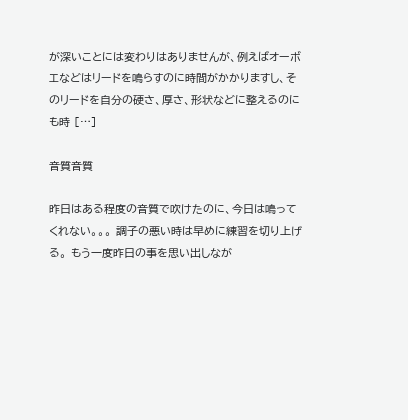が深いことには変わりはありませんが、例えばオーボエなどはリードを鳴らすのに時間がかかりますし、そのリードを自分の硬さ、厚さ、形状などに整えるのにも時 […]

音質音質

昨日はある程度の音質で吹けたのに、今日は鳴ってくれない。。。 調子の悪い時は早めに練習を切り上げる。 もう一度昨日の事を思い出しなが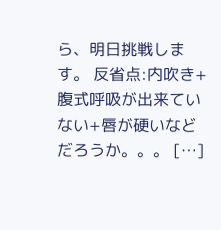ら、明日挑戦します。 反省点:内吹き+腹式呼吸が出来ていない+唇が硬いなどだろうか。。。 […]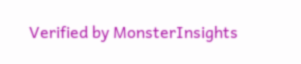Verified by MonsterInsights